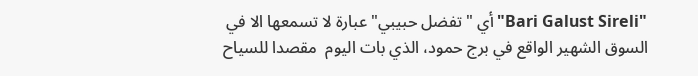"Bari Galust Sireli" أي "تفضل حبيبي" عبارة لا تسمعها الا في السوق الشهير الواقع في برج حمود، الذي بات اليوم  مقصدا للسياح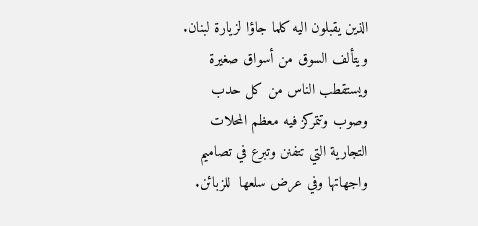الذين يقبلون اليه كلما جاؤا لزيارة لبنان. ويتألف السوق من أسواق صغيرة ويستقطب الناس من كل حدب وصوب وتتمركز فيه معظم المحلات التجارية التي تتفنن وتبرع في تصاميم  واجهاتها وفي عرض سلعها  للزبائن.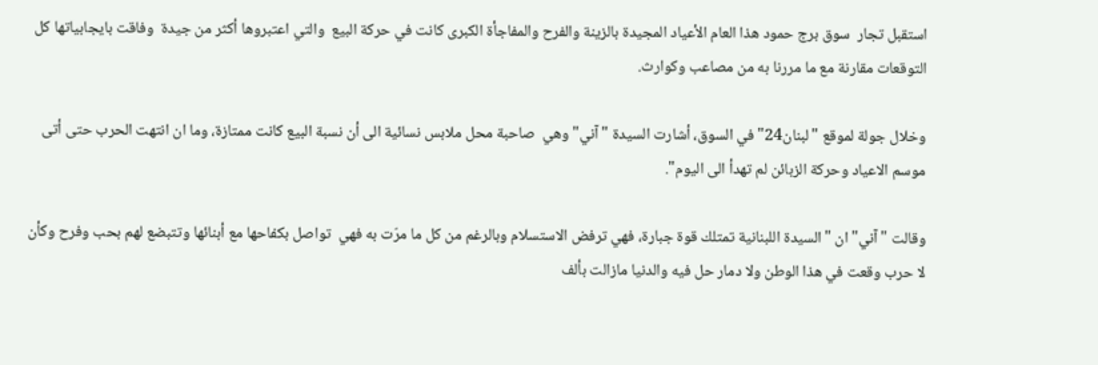استقبل تجار  سوق برج حمود هذا العام الأعياد المجيدة بالزينة والفرح والمفاجأة الكبرى كانت في حركة البيع  والتي اعتبروها أكثر من جيدة  وفاقت بايجابياتها كل التوقعات مقارنة مع ما مررنا به من مصاعب وكوارث.

وخلال جولة لموقع "لبنان24" في السوق، أشارت السيدة "آني" وهي  صاحبة محل ملابس نسائية الى أن نسبة البيع كانت ممتازة، وما ان انتهت الحرب حتى أتى موسم الاعياد وحركة الزبائن لم تهدأ الى اليوم".

وقالت "آني" ان "السيدة اللبنانية تمتلك قوة جبارة، فهي ترفض الاستسلام وبالرغم من كل ما مرّت به فهي  تواصل بكفاحها مع أبنائها وتتبضع لهم بحب وفرح وكأن  لا حرب وقعت في هذا الوطن ولا دمار حل فيه والدنيا مازالت بألف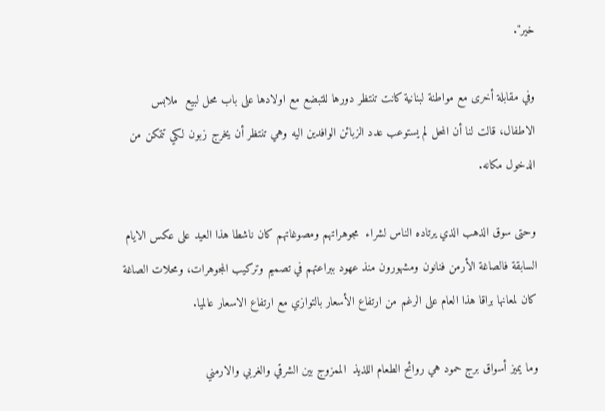خير".

وفي مقابلة أخرى مع مواطنة لبنانية كانت تنتظر دورها للتبضع مع اولادها على باب محل لبيع  ملابس الاطفال، قالت لنا أن المحل لم يستوعب عدد الزبائن الوافدين اليه وهي تنتظر أن يخرج زبون لكي تتمكن من الدخول مكانه.

وحتى سوق الذهب الذي يرتاده الناس لشراء  مجوهراتهم ومصوغاتهم كان ناشطا هذا العيد على عكس الايام السابقة فالصاغة الأرمن فنانون ومشهورون منذ عهود ببراعتهم في تصميم وتركيب المجوهرات، ومحلات الصاغة كان لمعانها براقا هذا العام على الرغم من ارتفاع الأسعار بالتوازي مع ارتفاع الاسعار عالميا.

وما يميز أسواق برج حمود هي روائح الطعام اللذيذ  الممزوج بين الشرقي والغربي والارمني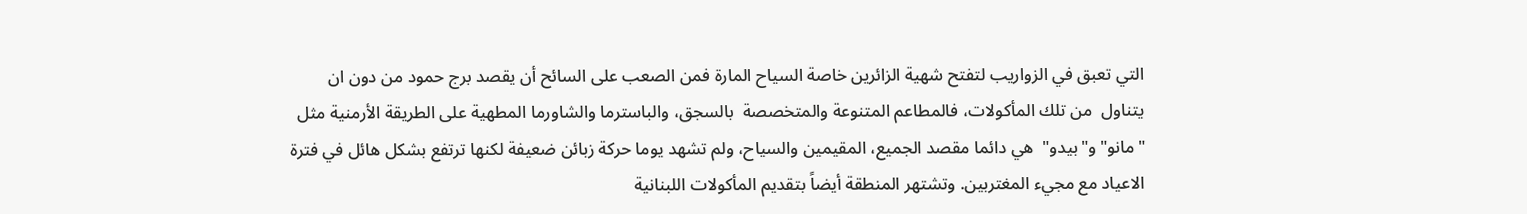التي تعبق في الزواريب لتفتح شهية الزائرين خاصة السياح المارة فمن الصعب على السائح أن يقصد برج حمود من دون ان يتناول  من تلك المأكولات، فالمطاعم المتنوعة والمتخصصة  بالسجق، والباسترما والشاورما المطهية على الطريقة الأرمنية مثل "مانو" و"بيدو"  هي دائما مقصد الجميع، المقيمين والسياح، ولم تشهد يوما حركة زبائن ضعيفة لكنها ترتفع بشكل هائل في فترة الاعياد مع مجيء المغتربين. وتشتهر المنطقة أيضاً بتقديم المأكولات اللبنانية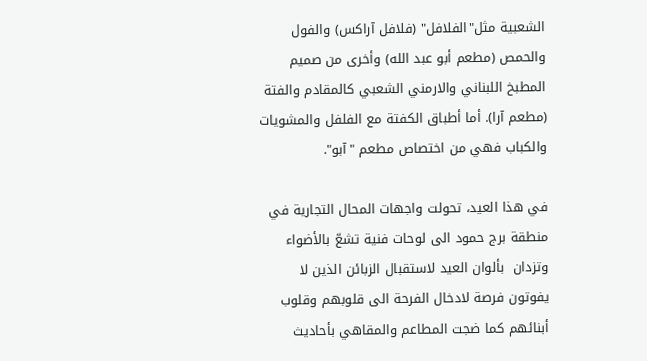الشعبية مثل"الفلافل" (فلافل آراكس) والفول والحمص (مطعم أبو عبد الله) وأخرى من صميم المطبخ اللبناني والارمني الشعبي كالمقادم والفتة (مطعم آرا). أما أطباق الكفتة مع الفلفل والمشويات والكباب فهي من اختصاص مطعم "آبو".

في هذا العيد، تحولت واجهات المحال التجارية في منطقة برج حمود الى لوحات فنية تشعّ بالأضواء وتزدان  بألوان العيد لاستقبال الزبائن الذين لا يفوتون فرصة لادخال الفرحة الى قلوبهم وقلوب أبنائهم كما ضجت المطاعم والمقاهي بأحاديث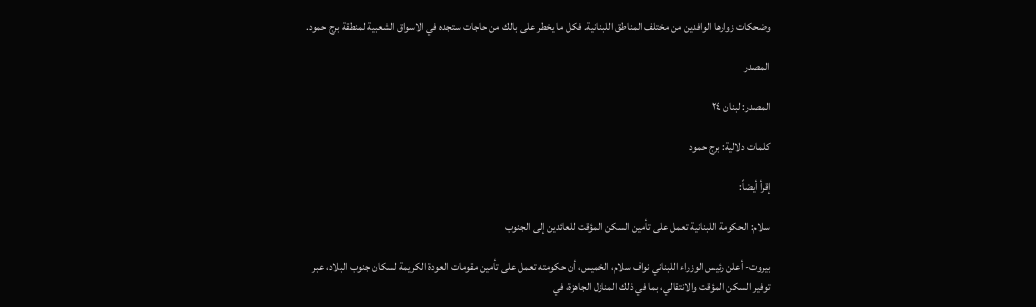وضحكات زوارها الوافدين من مختلف المناطق اللبنانية. فكل ما يخطر على بالك من حاجات ستجده في الاسواق الشعبية لمنطقة برج حمود.

المصدر

المصدر: لبنان ٢٤

كلمات دلالية: برج حمود

إقرأ أيضاً:

سلام: الحكومة اللبنانية تعمل على تأمين السكن المؤقت للعائدين إلى الجنوب

بيروت- أعلن رئيس الوزراء اللبناني نواف سلام، الخميس، أن حكومته تعمل على تأمين مقومات العودة الكريمة لسكان جنوب البلاد، عبر توفير السكن المؤقت والانتقالي، بما في ذلك المنازل الجاهزة، في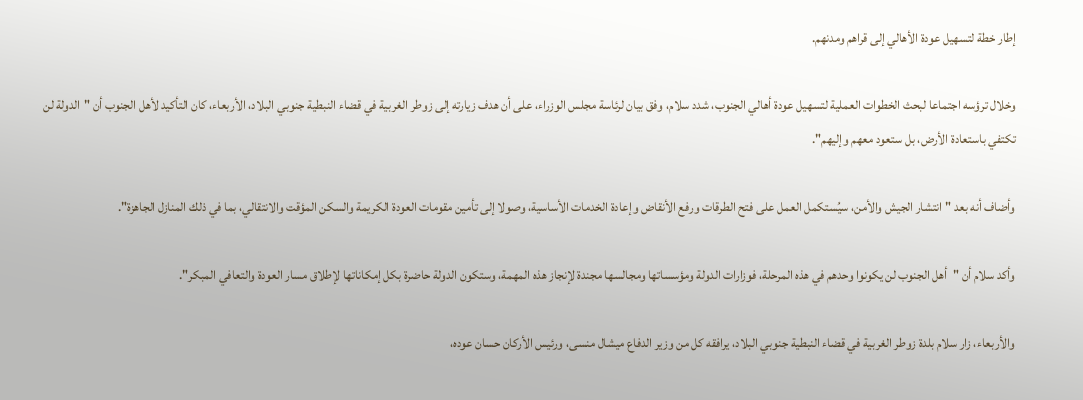إطار خطة لتسهيل عودة الأهالي إلى قراهم ومدنهم.

وخلال ترؤسه اجتماعا لبحث الخطوات العملية لتسهيل عودة أهالي الجنوب، شدد سلام، وفق بيان لرئاسة مجلس الوزراء، على أن هدف زيارته إلى زوطر الغربية في قضاء النبطية جنوبي البلاد، الأربعاء، كان التأكيد لأهل الجنوب أن "الدولة لن تكتفي باستعادة الأرض، بل ستعود معهم وإليهم".

وأضاف أنه بعد "انتشار الجيش والأمن، سيُستكمل العمل على فتح الطرقات ورفع الأنقاض وإعادة الخدمات الأساسية، وصولا إلى تأمين مقومات العودة الكريمة والسكن المؤقت والانتقالي، بما في ذلك المنازل الجاهزة".

وأكد سلام أن "أهل الجنوب لن يكونوا وحدهم في هذه المرحلة، فوزارات الدولة ومؤسساتها ومجالسها مجندة لإنجاز هذه المهمة، وستكون الدولة حاضرة بكل إمكاناتها لإطلاق مسار العودة والتعافي المبكر".

والأربعاء، زار سلام بلدة زوطر الغربية في قضاء النبطية جنوبي البلاد، يرافقه كل من وزير الدفاع ميشال منسى، ورئيس الأركان حسان عوده،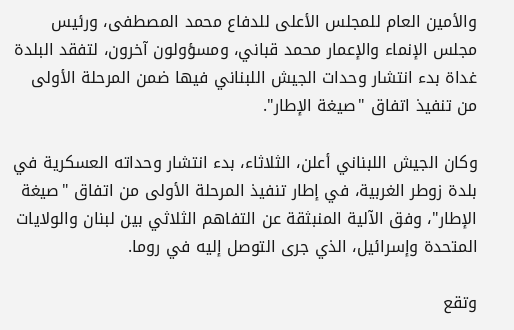والأمين العام للمجلس الأعلى للدفاع محمد المصطفى، ورئيس مجلس الإنماء والإعمار محمد قباني، ومسؤولون آخرون، لتفقد البلدة غداة بدء انتشار وحدات الجيش اللبناني فيها ضمن المرحلة الأولى من تنفيذ اتفاق "صيغة الإطار".

وكان الجيش اللبناني أعلن، الثلاثاء، بدء انتشار وحداته العسكرية في بلدة زوطر الغربية، في إطار تنفيذ المرحلة الأولى من اتفاق "صيغة الإطار"، وفق الآلية المنبثقة عن التفاهم الثلاثي بين لبنان والولايات المتحدة وإسرائيل، الذي جرى التوصل إليه في روما.

وتقع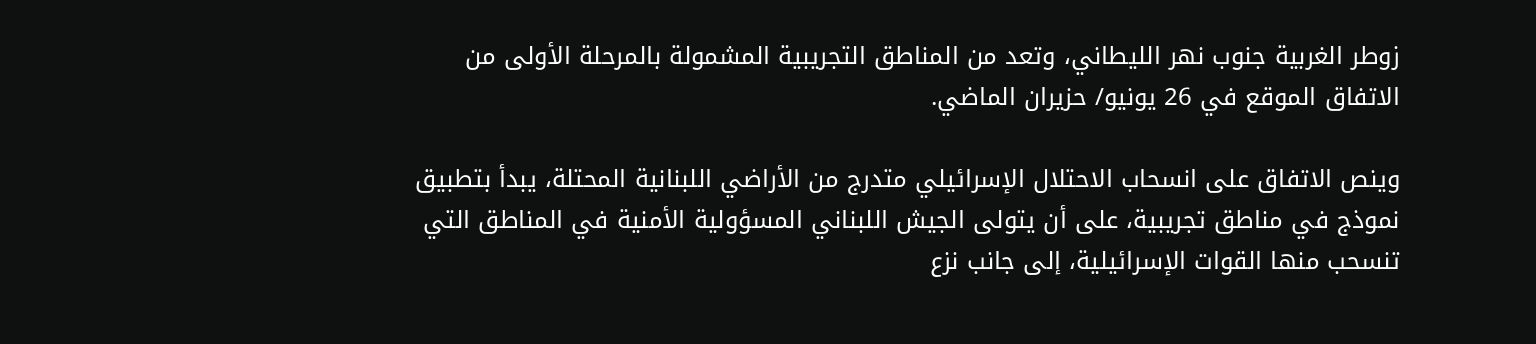زوطر الغربية جنوب نهر الليطاني، وتعد من المناطق التجريبية المشمولة بالمرحلة الأولى من الاتفاق الموقع في 26 يونيو/ حزيران الماضي.

وينص الاتفاق على انسحاب الاحتلال الإسرائيلي متدرج من الأراضي اللبنانية المحتلة، يبدأ بتطبيق نموذج في مناطق تجريبية، على أن يتولى الجيش اللبناني المسؤولية الأمنية في المناطق التي تنسحب منها القوات الإسرائيلية، إلى جانب نزع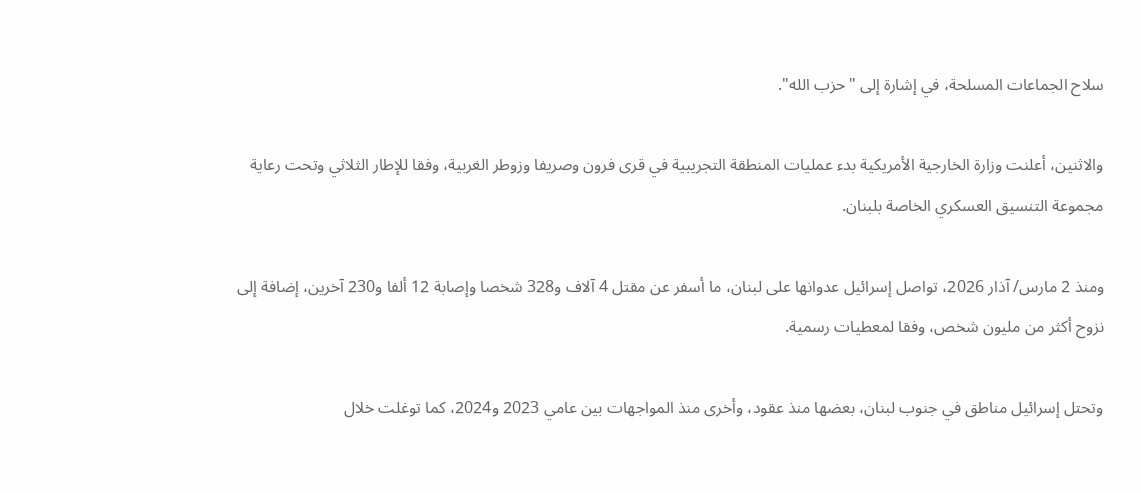سلاح الجماعات المسلحة، في إشارة إلى "حزب الله".

والاثنين، أعلنت وزارة الخارجية الأمريكية بدء عمليات المنطقة التجريبية في قرى فرون وصريفا وزوطر الغربية، وفقا للإطار الثلاثي وتحت رعاية مجموعة التنسيق العسكري الخاصة بلبنان.

ومنذ 2 مارس/ آذار 2026، تواصل إسرائيل عدوانها على لبنان، ما أسفر عن مقتل 4 آلاف و328 شخصا وإصابة 12 ألفا و230 آخرين، إضافة إلى نزوح أكثر من مليون شخص، وفقا لمعطيات رسمية.

وتحتل إسرائيل مناطق في جنوب لبنان، بعضها منذ عقود، وأخرى منذ المواجهات بين عامي 2023 و2024، كما توغلت خلال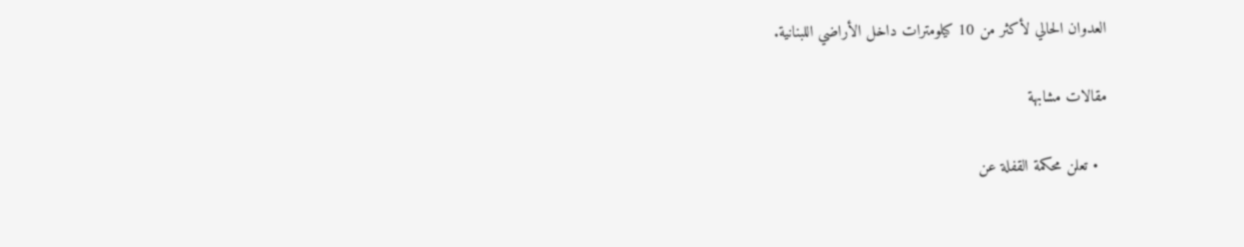العدوان الحالي لأكثر من 10 كيلومترات داخل الأراضي اللبنانية.

مقالات مشابهة

  • تعلن محكمة القفلة عن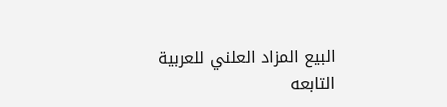البيع المزاد العلني للعربية التابعه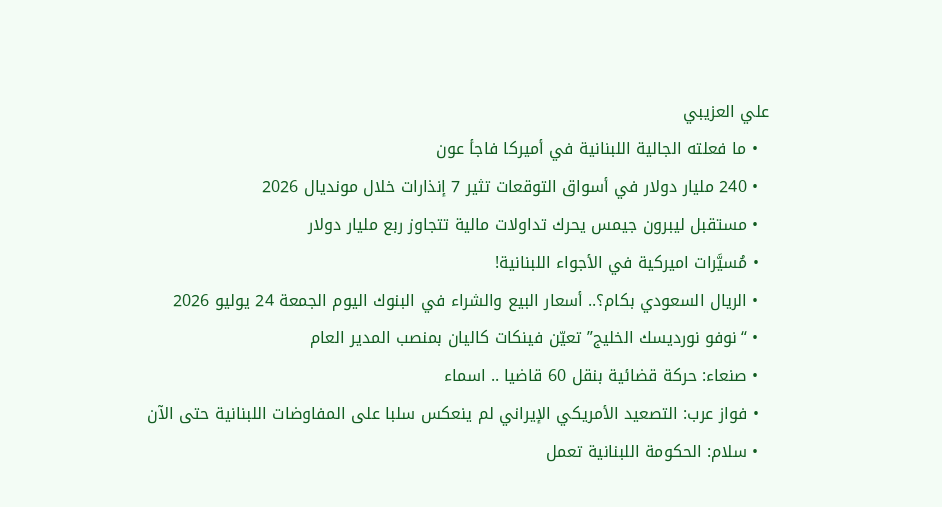علي العزيبي
  • ما فعلته الجالية اللبنانية في أميركا فاجأ عون
  • 240 مليار دولار في أسواق التوقعات تثير 7 إنذارات خلال مونديال 2026
  • مستقبل ليبرون جيمس يحرك تداولات مالية تتجاوز ربع مليار دولار
  • مُسيَّرات اميركية في الأجواء اللبنانية!
  • الريال السعودي بكام؟.. أسعار البيع والشراء في البنوك اليوم الجمعة 24 يوليو 2026
  • “نوفو نورديسك الخليج” تعيّن فينكات كاليان بمنصب المدير العام
  • صنعاء: حركة قضائية بنقل 60 قاضيا .. اسماء
  • فواز عرب: التصعيد الأمريكي الإيراني لم ينعكس سلبا على المفاوضات اللبنانية حتى الآن
  • سلام: الحكومة اللبنانية تعمل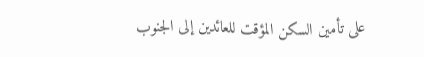على تأمين السكن المؤقت للعائدين إلى الجنوب